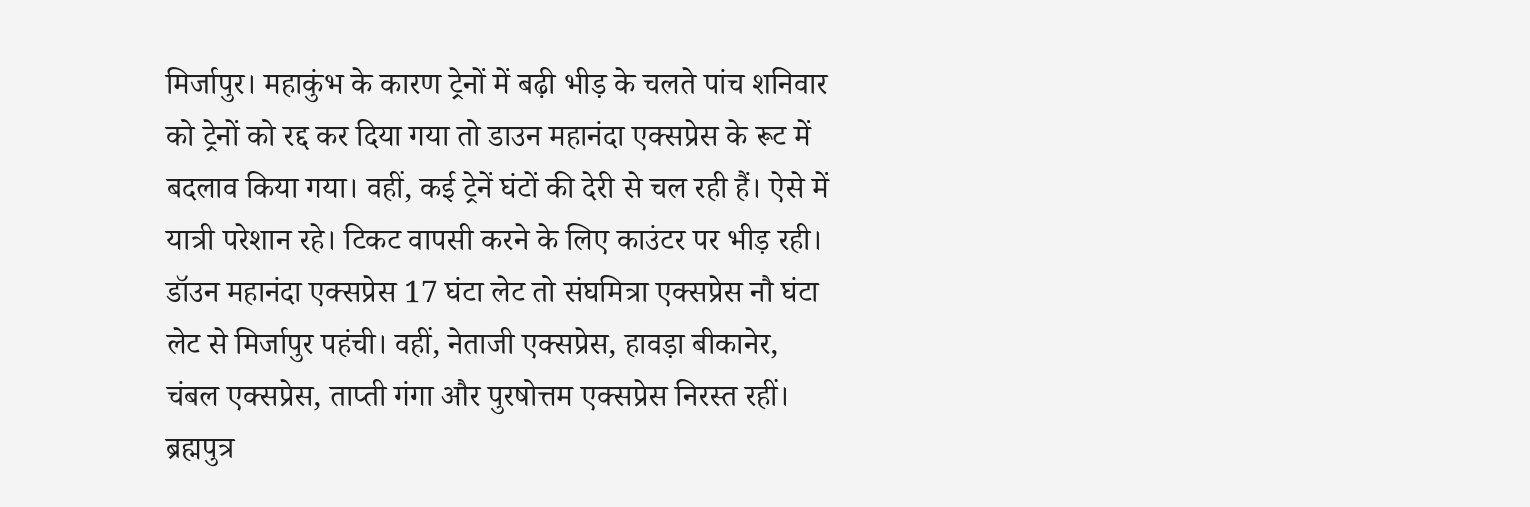मिर्जापुर। महाकुंभ के कारण ट्रेनों में बढ़ी भीड़ के चलते पांच शनिवार को ट्रेनों को रद्द कर दिया गया तो डाउन महानंदा एक्सप्रेस के रूट में बदलाव किया गया। वहीं, कई ट्रेनें घंटों की देरी से चल रही हैं। ऐसे में यात्री परेशान रहे। टिकट वापसी करने के लिए काउंटर पर भीड़ रही।
डॉउन महानंदा एक्सप्रेस 17 घंटा लेट तो संघमित्रा एक्सप्रेस नौ घंटा लेट से मिर्जापुर पहंची। वहीं, नेताजी एक्सप्रेस, हावड़ा बीकानेर, चंबल एक्सप्रेस, ताप्ती गंगा और पुरषोत्तम एक्सप्रेस निरस्त रहीं। ब्रह्मपुत्र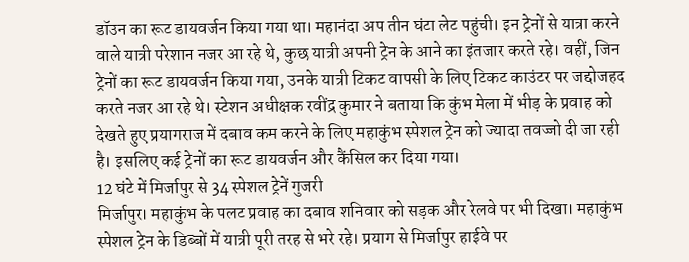डॉउन का रूट डायवर्जन किया गया था। महानंदा अप तीन घंटा लेट पहुंची। इन ट्रेनों से यात्रा करने वाले यात्री परेशान नजर आ रहे थे, कुछ यात्री अपनी ट्रेन के आने का इंतजार करते रहे। वहीं, जिन ट्रेनों का रूट डायवर्जन किया गया, उनके यात्री टिकट वापसी के लिए टिकट काउंटर पर जद्दोजहद करते नजर आ रहे थे। स्टेशन अधीक्षक रवींद्र कुमार ने बताया कि कुंभ मेला में भीड़ के प्रवाह को देखते हुए प्रयागराज में दबाव कम करने के लिए महाकुंभ स्पेशल ट्रेन को ज्यादा तवज्जो दी जा रही है। इसलिए कई ट्रेनों का रूट डायवर्जन और कैंसिल कर दिया गया।
12 घंटे में मिर्जापुर से 34 स्पेशल ट्रेनें गुजरी
मिर्जापुर। महाकुंभ के पलट प्रवाह का दबाव शनिवार को सड़क और रेलवे पर भी दिखा। महाकुंभ स्पेशल ट्रेन के डिब्बों में यात्री पूरी तरह से भरे रहे। प्रयाग से मिर्जापुर हाईवे पर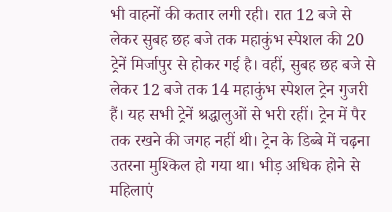भी वाहनों की कतार लगी रही। रात 12 बजे से लेकर सुबह छह बजे तक महाकुंभ स्पेशल की 20 ट्रेनें मिर्जापुर से होकर गई है। वहीं, सुबह छह बजे से लेकर 12 बजे तक 14 महाकुंभ स्पेशल ट्रेन गुजरी हैं। यह सभी ट्रेनें श्रद्धालुओं से भरी रहीं। ट्रेन में पैर तक रखने की जगह नहीं थी। ट्रेन के डिब्बे में चढ़ना उतरना मुश्किल हो गया था। भीड़ अधिक होने से महिलाएं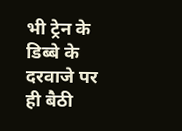भी ट्रेन के डिब्बे के दरवाजे पर ही बैठी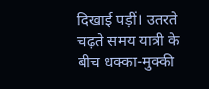दिखाई पड़ीं। उतरते चढ़ते समय यात्री के बीच धक्का-मुक्की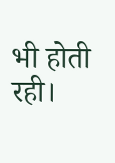भी होती रही।